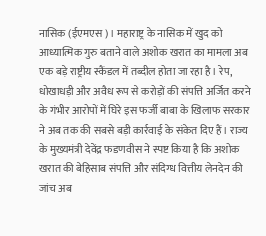नासिक (ईएमएस)। महाराष्ट्र के नासिक में खुद को आध्यात्मिक गुरु बताने वाले अशोक खरात का मामला अब एक बड़े राष्ट्रीय स्कैंडल में तब्दील होता जा रहा है। रेप, धोखाधड़ी और अवैध रूप से करोड़ों की संपत्ति अर्जित करने के गंभीर आरोपों में घिरे इस फर्जी बाबा के खिलाफ सरकार ने अब तक की सबसे बड़ी कार्रवाई के संकेत दिए हैं। राज्य के मुख्यमंत्री देवेंद्र फडणवीस ने स्पष्ट किया है कि अशोक खरात की बेहिसाब संपत्ति और संदिग्ध वित्तीय लेनदेन की जांच अब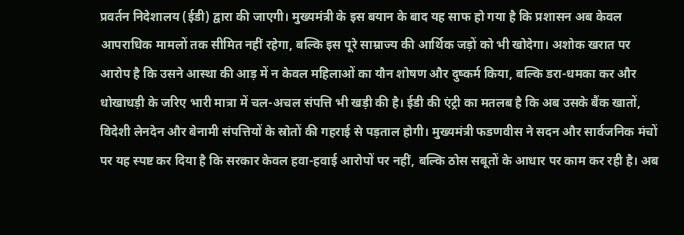प्रवर्तन निदेशालय (ईडी) द्वारा की जाएगी। मुख्यमंत्री के इस बयान के बाद यह साफ हो गया है कि प्रशासन अब केवल आपराधिक मामलों तक सीमित नहीं रहेगा, बल्कि इस पूरे साम्राज्य की आर्थिक जड़ों को भी खोदेगा। अशोक खरात पर आरोप है कि उसने आस्था की आड़ में न केवल महिलाओं का यौन शोषण और दुष्कर्म किया, बल्कि डरा-धमका कर और धोखाधड़ी के जरिए भारी मात्रा में चल-अचल संपत्ति भी खड़ी की है। ईडी की एंट्री का मतलब है कि अब उसके बैंक खातों, विदेशी लेनदेन और बेनामी संपत्तियों के स्रोतों की गहराई से पड़ताल होगी। मुख्यमंत्री फडणवीस ने सदन और सार्वजनिक मंचों पर यह स्पष्ट कर दिया है कि सरकार केवल हवा-हवाई आरोपों पर नहीं, बल्कि ठोस सबूतों के आधार पर काम कर रही है। अब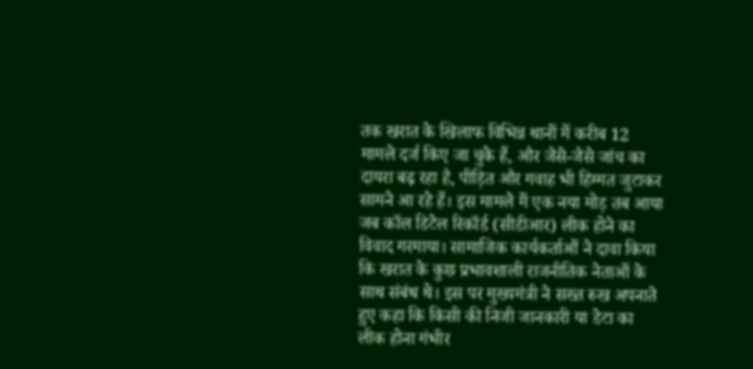तक खरात के खिलाफ विभिन्न थानों में करीब 12 मामले दर्ज किए जा चुके हैं, और जैसे-जैसे जांच का दायरा बढ़ रहा है, पीड़ित और गवाह भी हिम्मत जुटाकर सामने आ रहे हैं। इस मामले में एक नया मोड़ तब आया जब कॉल डिटेल रिकॉर्ड (सीडीआर) लीक होने का विवाद गरमाया। सामाजिक कार्यकर्ताओं ने दावा किया कि खरात के कुछ प्रभावशाली राजनीतिक नेताओं के साथ संबंध थे। इस पर मुख्यमंत्री ने सख्त रुख अपनाते हुए कहा कि किसी की निजी जानकारी या डेटा का लीक होना गंभीर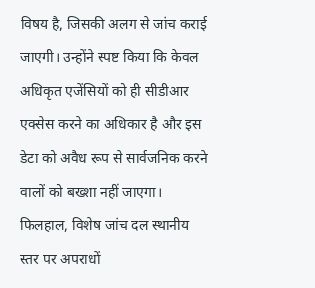विषय है, जिसकी अलग से जांच कराई जाएगी। उन्होंने स्पष्ट किया कि केवल अधिकृत एजेंसियों को ही सीडीआर एक्सेस करने का अधिकार है और इस डेटा को अवैध रूप से सार्वजनिक करने वालों को बख्शा नहीं जाएगा। फिलहाल, विशेष जांच दल स्थानीय स्तर पर अपराधों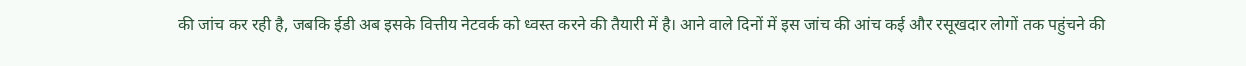की जांच कर रही है, जबकि ईडी अब इसके वित्तीय नेटवर्क को ध्वस्त करने की तैयारी में है। आने वाले दिनों में इस जांच की आंच कई और रसूखदार लोगों तक पहुंचने की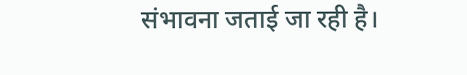संभावना जताई जा रही है।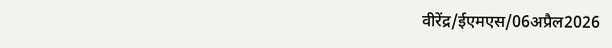वीरेंद्र/ईएमएस/06अप्रैल2026